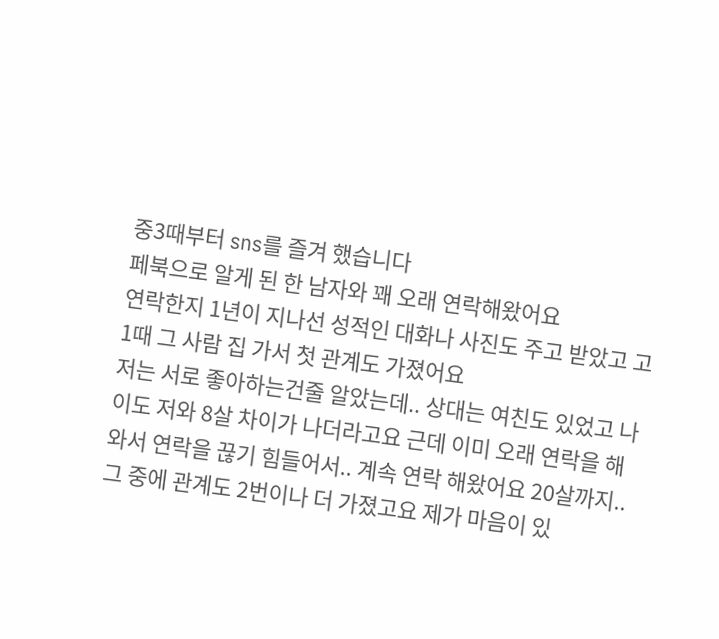중3때부터 sns를 즐겨 했습니다
페북으로 알게 된 한 남자와 꽤 오래 연락해왔어요
연락한지 1년이 지나선 성적인 대화나 사진도 주고 받았고 고1때 그 사람 집 가서 첫 관계도 가졌어요
저는 서로 좋아하는건줄 알았는데.. 상대는 여친도 있었고 나이도 저와 8살 차이가 나더라고요 근데 이미 오래 연락을 해와서 연락을 끊기 힘들어서.. 계속 연락 해왔어요 20살까지.. 그 중에 관계도 2번이나 더 가졌고요 제가 마음이 있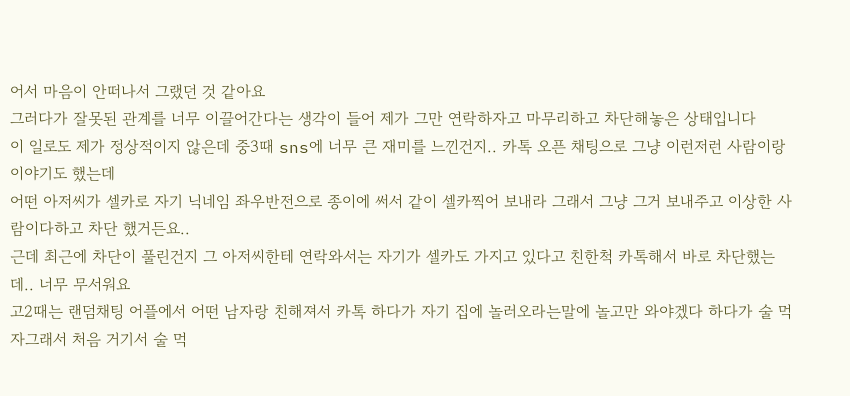어서 마음이 안떠나서 그랬던 것 같아요
그러다가 잘못된 관계를 너무 이끌어간다는 생각이 들어 제가 그만 연락하자고 마무리하고 차단해놓은 상태입니다
이 일로도 제가 정상적이지 않은데 중3때 sns에 너무 큰 재미를 느낀건지.. 카톡 오픈 채팅으로 그냥 이런저런 사람이랑 이야기도 했는데
어떤 아저씨가 셀카로 자기 닉네임 좌우반전으로 종이에 써서 같이 셀카찍어 보내라 그래서 그냥 그거 보내주고 이상한 사람이다하고 차단 했거든요..
근데 최근에 차단이 풀린건지 그 아저씨한테 연락와서는 자기가 셀카도 가지고 있다고 친한척 카톡해서 바로 차단했는데.. 너무 무서워요
고2때는 랜덤채팅 어플에서 어떤 남자랑 친해져서 카톡 하다가 자기 집에 놀러오라는말에 놀고만 와야겠다 하다가 술 먹자그래서 처음 거기서 술 먹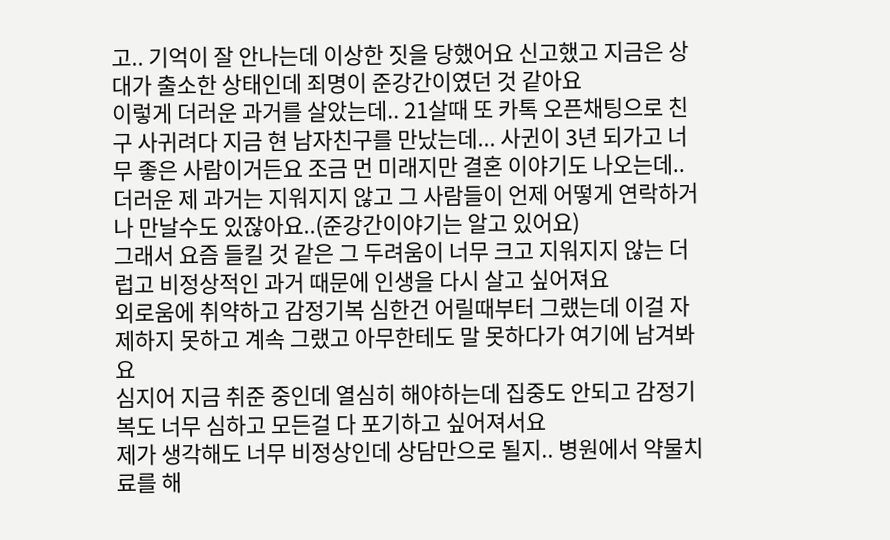고.. 기억이 잘 안나는데 이상한 짓을 당했어요 신고했고 지금은 상대가 출소한 상태인데 죄명이 준강간이였던 것 같아요
이렇게 더러운 과거를 살았는데.. 21살때 또 카톡 오픈채팅으로 친구 사귀려다 지금 현 남자친구를 만났는데... 사귄이 3년 되가고 너무 좋은 사람이거든요 조금 먼 미래지만 결혼 이야기도 나오는데.. 더러운 제 과거는 지워지지 않고 그 사람들이 언제 어떻게 연락하거나 만날수도 있잖아요..(준강간이야기는 알고 있어요)
그래서 요즘 들킬 것 같은 그 두려움이 너무 크고 지워지지 않는 더럽고 비정상적인 과거 때문에 인생을 다시 살고 싶어져요
외로움에 취약하고 감정기복 심한건 어릴때부터 그랬는데 이걸 자제하지 못하고 계속 그랬고 아무한테도 말 못하다가 여기에 남겨봐요
심지어 지금 취준 중인데 열심히 해야하는데 집중도 안되고 감정기복도 너무 심하고 모든걸 다 포기하고 싶어져서요
제가 생각해도 너무 비정상인데 상담만으로 될지.. 병원에서 약물치료를 해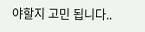야할지 고민 됩니다..